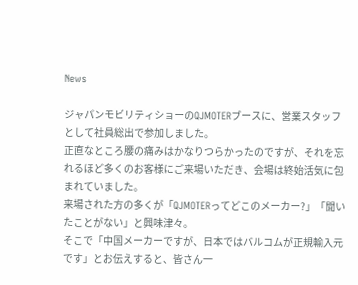News

ジャパンモビリティショーのQJMOTERブースに、営業スタッフとして社員総出で参加しました。
正直なところ腰の痛みはかなりつらかったのですが、それを忘れるほど多くのお客様にご来場いただき、会場は終始活気に包まれていました。
来場された方の多くが「QJMOTERってどこのメーカー?」「聞いたことがない」と興味津々。
そこで「中国メーカーですが、日本ではバルコムが正規輸入元です」とお伝えすると、皆さん一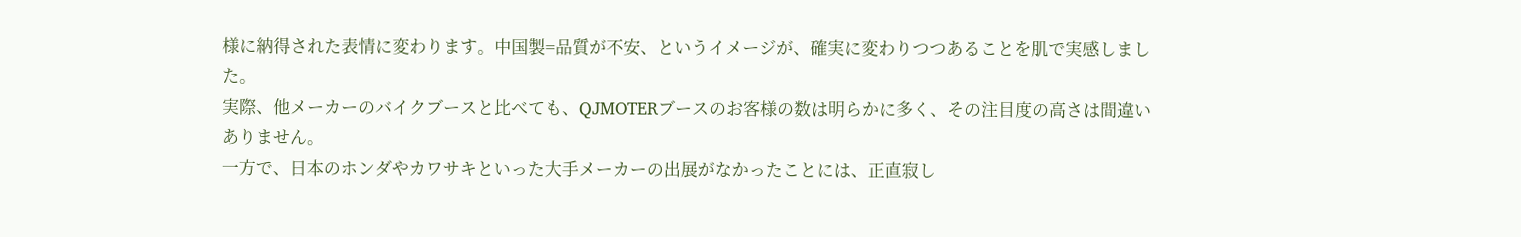様に納得された表情に変わります。中国製=品質が不安、というイメージが、確実に変わりつつあることを肌で実感しました。
実際、他メーカーのバイクブースと比べても、QJMOTERブースのお客様の数は明らかに多く、その注目度の高さは間違いありません。
一方で、日本のホンダやカワサキといった大手メーカーの出展がなかったことには、正直寂し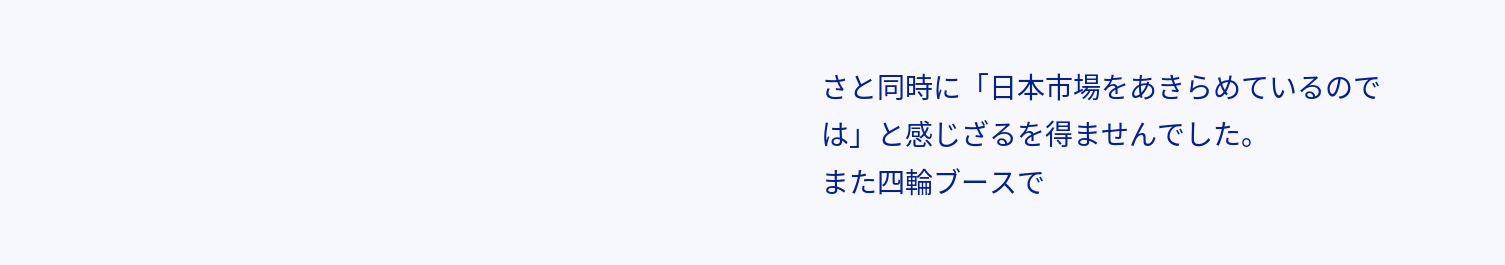さと同時に「日本市場をあきらめているのでは」と感じざるを得ませんでした。
また四輪ブースで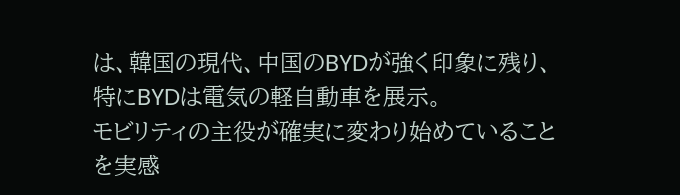は、韓国の現代、中国のBYDが強く印象に残り、特にBYDは電気の軽自動車を展示。
モビリティの主役が確実に変わり始めていることを実感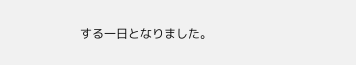する一日となりました。